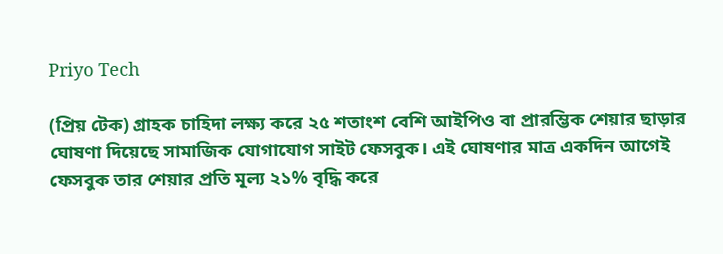Priyo Tech

(প্রিয় টেক) গ্রাহক চাহিদা লক্ষ্য করে ২৫ শতাংশ বেশি আইপিও বা প্রারম্ভিক শেয়ার ছাড়ার ঘোষণা দিয়েছে সামাজিক যোগাযোগ সাইট ফেসবুক। এই ঘোষণার মাত্র একদিন আগেই ফেসবুক তার শেয়ার প্রতি মূল্য ২১% বৃদ্ধি করে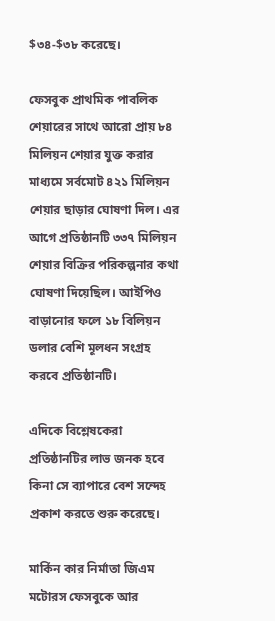$৩৪-$৩৮ করেছে।

ফেসবুক প্রাথমিক পাবলিক শেয়ারের সাথে আরো প্রায় ৮৪ মিলিয়ন শেয়ার যুক্ত করার মাধ্যমে সর্বমোট ৪২১ মিলিয়ন শেয়ার ছাড়ার ঘোষণা দিল। এর আগে প্রতিষ্ঠানটি ৩৩৭ মিলিয়ন শেয়ার বিক্রির পরিকল্পনার কথা ঘোষণা দিয়েছিল। আইপিও বাড়ানোর ফলে ১৮ বিলিয়ন ডলার বেশি মূলধন সংগ্রহ করবে প্রতিষ্ঠানটি।

এদিকে বিশ্লেষকেরা প্রতিষ্ঠানটির লাভ জনক হবে কিনা সে ব্যাপারে বেশ সন্দেহ প্রকাশ করতে শুরু করেছে।

মার্কিন কার নির্মাতা জিএম মটোরস ফেসবুকে আর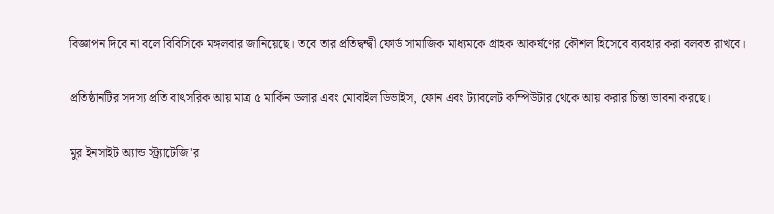বিজ্ঞাপন দিবে না বলে বিবিসিকে মঙ্গলবার জানিয়েছে। তবে তার প্রতিদ্বন্দ্বী ফোর্ড সামাজিক মাধ্যমকে গ্রাহক আকর্ষণের কৌশল হিসেবে ব্যবহার করা বলবত রাখবে।

প্রতিষ্ঠানটির সদস্য প্রতি বাৎসরিক আয় মাত্র ৫ মার্কিন ডলার এবং মোবাইল ডিভাইস, ফোন এবং ট্যাবলেট কম্পিউটার থেকে আয় করার চিন্তা ভাবনা করছে।

মুর ইনসাইট অ্যান্ড স্ট্র্যাটেজি'র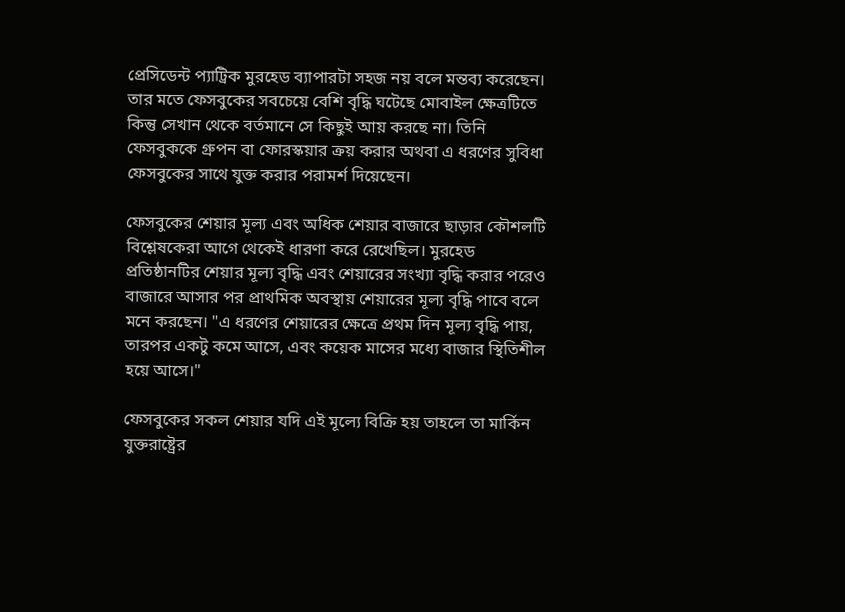প্রেসিডেন্ট প্যাট্রিক মুরহেড ব্যাপারটা সহজ নয় বলে মন্তব্য করেছেন। তার মতে ফেসবুকের সবচেয়ে বেশি বৃদ্ধি ঘটেছে মোবাইল ক্ষেত্রটিতে কিন্তু সেখান থেকে বর্তমানে সে কিছুই আয় করছে না। তিনি ফেসবুককে গ্রুপন বা ফোরস্কয়ার ক্রয় করার অথবা এ ধরণের সুবিধা ফেসবুকের সাথে যুক্ত করার পরামর্শ দিয়েছেন।

ফেসবুকের শেয়ার মূল্য এবং অধিক শেয়ার বাজারে ছাড়ার কৌশলটি বিশ্লেষকেরা আগে থেকেই ধারণা করে রেখেছিল। মুরহেড প্রতিষ্ঠানটির শেয়ার মূল্য বৃদ্ধি এবং শেয়ারের সংখ্যা বৃদ্ধি করার পরেও বাজারে আসার পর প্রাথমিক অবস্থায় শেয়ারের মূল্য বৃদ্ধি পাবে বলে মনে করছেন। "এ ধরণের শেয়ারের ক্ষেত্রে প্রথম দিন মূল্য বৃদ্ধি পায়, তারপর একটু কমে আসে, এবং কয়েক মাসের মধ্যে বাজার স্থিতিশীল হয়ে আসে।"

ফেসবুকের সকল শেয়ার যদি এই মূল্যে বিক্রি হয় তাহলে তা মার্কিন যুক্তরাষ্ট্রের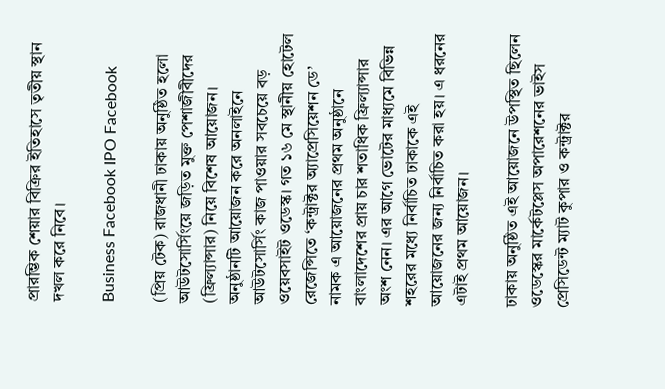প্রারম্ভিক শেয়ার বিক্রির ইতিহাসে তৃতীয় স্থান দখল করে নিবে।

Business Facebook IPO Facebook

(প্রিয় টেক) রাজধানী ঢাকায় অনুষ্ঠিত হলো আউটসোর্সিংয়ে জড়িত মুক্ত পেশাজীবীদের (ফ্রিল্যান্সার) নিয়ে বিশেষ আয়োজন। অনুষ্ঠানটি আয়োজন করে অনলাইনে আউটসোর্সিং কাজ পাওয়ার সবচেয়ে বড় ওয়েবসাইট ওডেস্ক। গত ১৬ মে স্থানীয় হোটেল রেজেন্সিতে ‘কন্ট্রাক্টর অ্যাপ্রেসিয়েশন ডে’ নামক এ আয়োজনের প্রথম অনুষ্ঠানে বাংলাদেশের প্রায় চার শতাধিক ফ্রিল্যান্সার অংশ নেন। এর আগে ভোটের মাধ্যমে বিভিন্ন শহরের মধ্যে নির্বাচিত ঢাকাকে এই আয়োজনের জন্য নির্বাচিত করা হয়। এ ধরনের এটাই প্রথম আয়োজন।

ঢাকায় অনুষ্ঠিত এই আয়োজনে উপস্থিত ছিলেন ওডেস্কের মার্কেটপ্লেস অপারেশনের ভাইস প্রেসিডেন্ট ম্যাট কুপার ও কন্ট্রাক্টর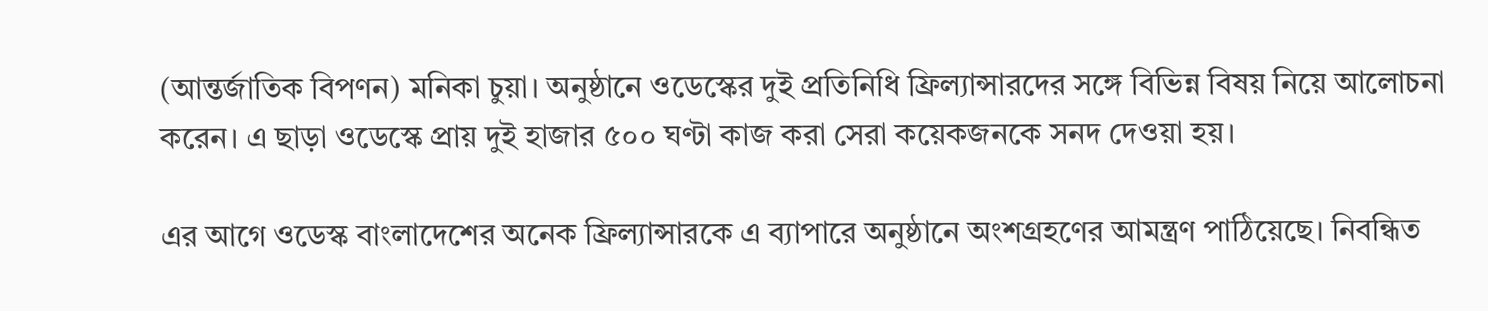(আন্তর্জাতিক বিপণন) মনিকা চুয়া। অনুষ্ঠানে ওডেস্কের দুই প্রতিনিধি ফ্রিল্যান্সারদের সঙ্গে বিভিন্ন বিষয় নিয়ে আলোচনা করেন। এ ছাড়া ওডেস্কে প্রায় দুই হাজার ৫০০ ঘণ্টা কাজ করা সেরা কয়েকজনকে সনদ দেওয়া হয়।

এর আগে ওডেস্ক বাংলাদেশের অনেক ফ্রিল্যান্সারকে এ ব্যাপারে অনুষ্ঠানে অংশগ্রহণের আমন্ত্রণ পাঠিয়েছে। নিবন্ধিত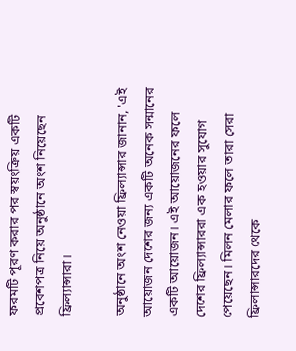ফরমটি পূরণ করার পর স্বয়ংক্রিয় একটি প্রবেশপত্র নিয়ে অনুষ্ঠানে অংশ নিয়েছেন ফ্রিল্যান্সারা।

অনুষ্ঠানে অংশ নেওয়া ফ্রিল্যান্সার জানান, 'এই আয়োজন দেশের জন্য একটি অনেক সন্মানের একটি আয়োজন। এই আয়োজনের ফলে দেশের ফ্রিল্যান্সাররা এক হওয়ার সুযোগ পেয়েছেন। মিলন মেলার ফলে তারা সেরা ফ্রিলান্সারদের থেকে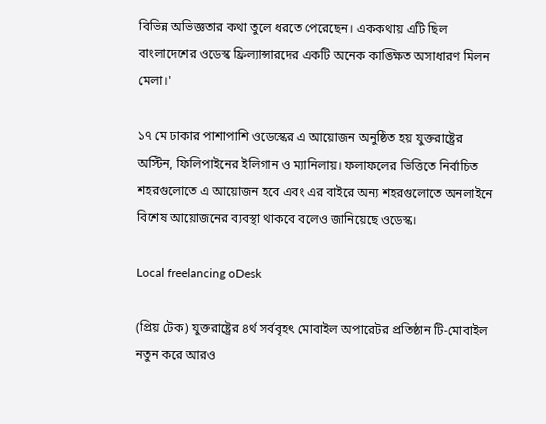বিভিন্ন অভিজ্ঞতার কথা তুলে ধরতে পেরেছেন। এককথায় এটি ছিল বাংলাদেশের ওডেস্ক ফ্রিল্যান্সারদের একটি অনেক কাঙ্ক্ষিত অসাধারণ মিলন মেলা।'

১৭ মে ঢাকার পাশাপাশি ওডেস্কের এ আয়োজন অনুষ্ঠিত হয় যুক্তরাষ্ট্রের অস্টিন, ফিলিপাইনের ইলিগান ও ম্যানিলায়। ফলাফলের ভিত্তিতে নির্বাচিত শহরগুলোতে এ আয়োজন হবে এবং এর বাইরে অন্য শহরগুলোতে অনলাইনে বিশেষ আয়োজনের ব্যবস্থা থাকবে বলেও জানিয়েছে ওডেস্ক।

Local freelancing oDesk

(প্রিয় টেক) যুক্তরাষ্ট্রের ৪র্থ সর্ববৃহৎ মোবাইল অপারেটর প্রতিষ্ঠান টি-মোবাইল নতুন করে আরও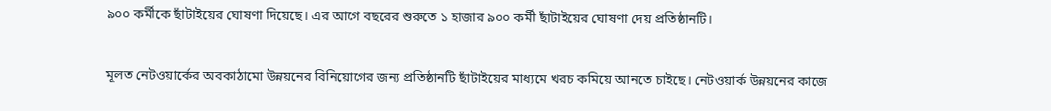৯০০ কর্মীকে ছাঁটাইয়ের ঘোষণা দিয়েছে। এর আগে বছরের শুরুতে ১ হাজার ৯০০ কর্মী ছাঁটাইয়ের ঘোষণা দেয় প্রতিষ্ঠানটি।

মূলত নেটওয়ার্কের অবকাঠামো উন্নয়নের বিনিয়োগের জন্য প্রতিষ্ঠানটি ছাঁটাইয়ের মাধ্যমে খরচ কমিয়ে আনতে চাইছে। নেটওয়ার্ক উন্নয়নের কাজে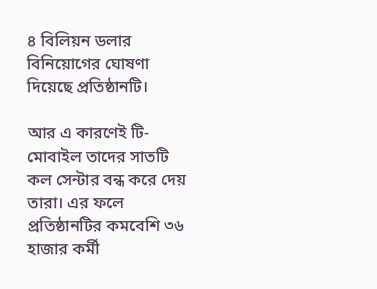৪ বিলিয়ন ডলার বিনিয়োগের ঘোষণা দিয়েছে প্রতিষ্ঠানটি।

আর এ কারণেই টি-মোবাইল তাদের সাতটি কল সেন্টার বন্ধ করে দেয় তারা। এর ফলে প্রতিষ্ঠানটির কমবেশি ৩৬ হাজার কর্মী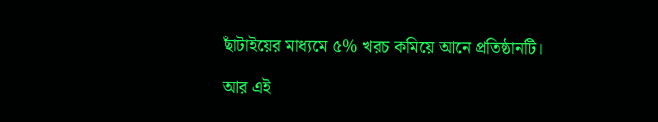ছাঁটাইয়ের মাধ্যমে ৫% খরচ কমিয়ে আনে প্রতিষ্ঠানটি।

আর এই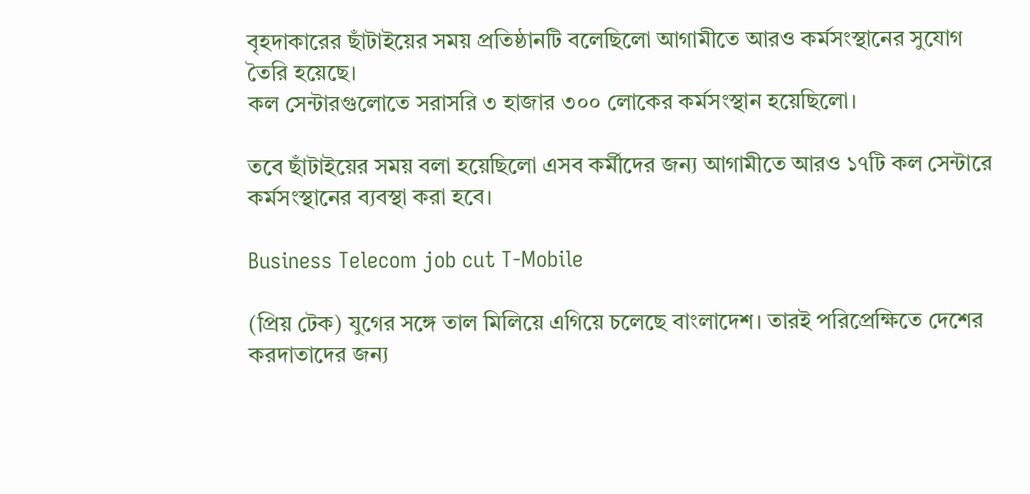বৃহদাকারের ছাঁটাইয়ের সময় প্রতিষ্ঠানটি বলেছিলো আগামীতে আরও কর্মসংস্থানের সুযোগ তৈরি হয়েছে।
কল সেন্টারগুলোতে সরাসরি ৩ হাজার ৩০০ লোকের কর্মসংস্থান হয়েছিলো।

তবে ছাঁটাইয়ের সময় বলা হয়েছিলো এসব কর্মীদের জন্য আগামীতে আরও ১৭টি কল সেন্টারে কর্মসংস্থানের ব্যবস্থা করা হবে।

Business Telecom job cut T-Mobile

(প্রিয় টেক) যুগের সঙ্গে তাল মিলিয়ে এগিয়ে চলেছে বাংলাদেশ। তারই পরিপ্রেক্ষিতে দেশের করদাতাদের জন্য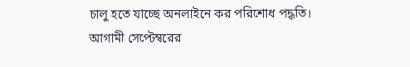চালু হতে যাচ্ছে অনলাইনে কর পরিশোধ পদ্ধতি। আগামী সেপ্টেম্বরের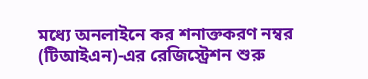মধ্যে অনলাইনে কর শনাক্তকরণ নম্বর (টিআইএন)-এর রেজিস্ট্রেশন শুরু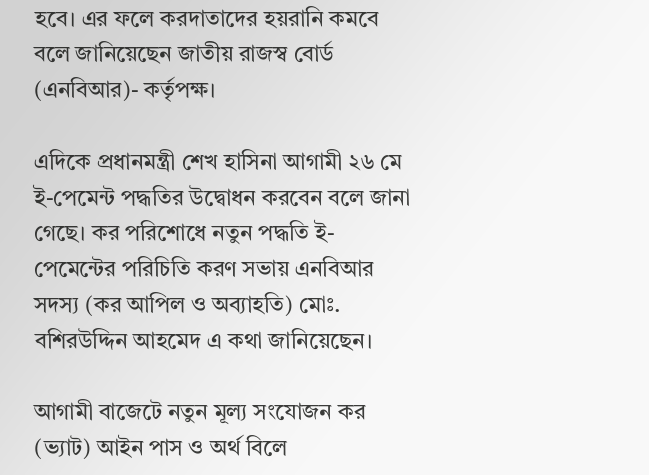হবে। এর ফলে করদাতাদের হয়রানি কমবে বলে জানিয়েছেন জাতীয় রাজস্ব বোর্ড (এনবিআর)- কর্তৃপক্ষ।

এদিকে প্রধানমন্ত্রী শেখ হাসিনা আগামী ২৬ মে ই-পেমেন্ট পদ্ধতির উদ্বোধন করবেন বলে জানা গেছে। কর পরিশোধে নতুন পদ্ধতি ই-পেমেন্টের পরিচিতি করণ সভায় এনবিআর সদস্য (কর আপিল ও অব্যাহতি) মোঃ. বশিরউদ্দিন আহমেদ এ কথা জানিয়েছেন।

আগামী বাজেটে নতুন মূল্য সংযোজন কর (ভ্যাট) আইন পাস ও অর্থ বিলে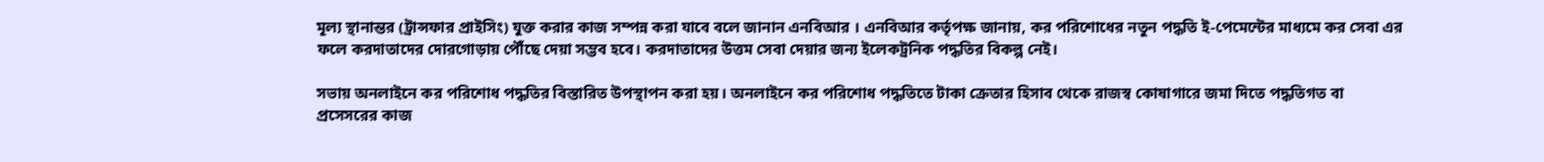মূল্য স্থানান্তর (ট্রান্সফার প্রাইসিং) যুক্ত করার কাজ সম্পন্ন করা যাবে বলে জানান এনবিআর । এনবিআর কর্তৃপক্ষ জানায়, কর পরিশোধের নতুন পদ্ধতি ই-পেমেন্টের মাধ্যমে কর সেবা এর ফলে করদাতাদের দোরগোড়ায় পৌঁছে দেয়া সম্ভব হবে। করদাতাদের উত্তম সেবা দেয়ার জন্য ইলেকট্রনিক পদ্ধতির বিকল্প নেই।

সভায় অনলাইনে কর পরিশোধ পদ্ধতির বিস্তারিত উপস্থাপন করা হয়। অনলাইনে কর পরিশোধ পদ্ধতিতে টাকা ক্রেতার হিসাব থেকে রাজস্ব কোষাগারে জমা দিতে পদ্ধতিগত বা প্রসেসরের কাজ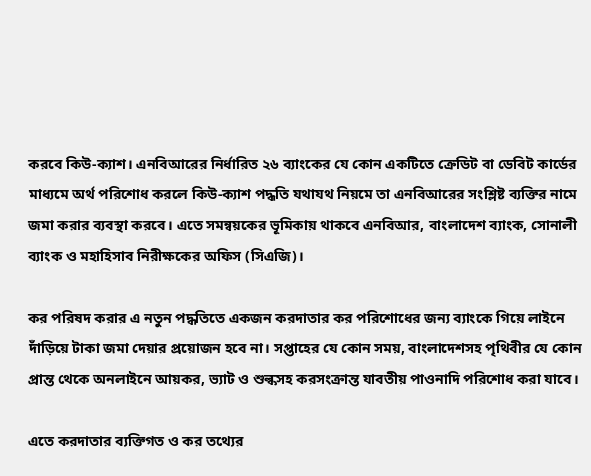করবে কিউ-ক্যাশ। এনবিআরের নির্ধারিত ২৬ ব্যাংকের যে কোন একটিতে ক্রেডিট বা ডেবিট কার্ডের মাধ্যমে অর্থ পরিশোধ করলে কিউ-ক্যাশ পদ্ধতি যথাযথ নিয়মে তা এনবিআরের সংশ্লিষ্ট ব্যক্তির নামে জমা করার ব্যবস্থা করবে। এতে সমন্বয়কের ভূমিকায় থাকবে এনবিআর, বাংলাদেশ ব্যাংক, সোনালী ব্যাংক ও মহাহিসাব নিরীক্ষকের অফিস (সিএজি)।

কর পরিষদ করার এ নতুন পদ্ধতিতে একজন করদাতার কর পরিশোধের জন্য ব্যাংকে গিয়ে লাইনে দাঁড়িয়ে টাকা জমা দেয়ার প্রয়োজন হবে না। সপ্তাহের যে কোন সময়, বাংলাদেশসহ পৃথিবীর যে কোন প্রান্ত থেকে অনলাইনে আয়কর, ভ্যাট ও শুল্কসহ করসংক্রান্ত যাবতীয় পাওনাদি পরিশোধ করা যাবে।

এতে করদাতার ব্যক্তিগত ও কর তথ্যের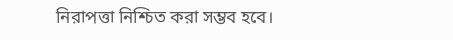নিরাপত্তা নিশ্চিত করা সম্ভব হবে।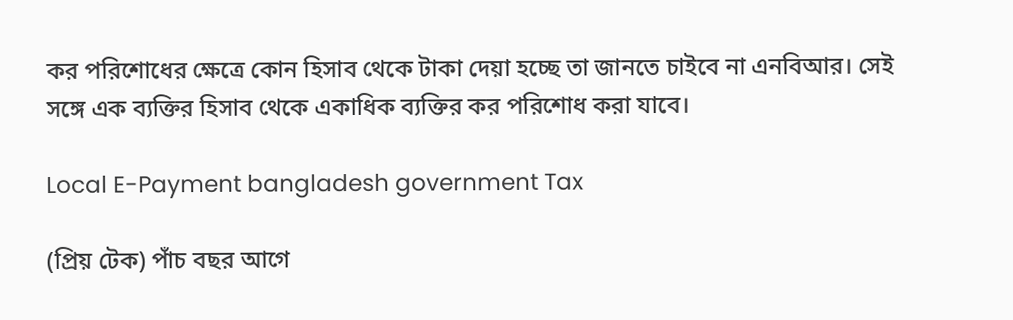কর পরিশোধের ক্ষেত্রে কোন হিসাব থেকে টাকা দেয়া হচ্ছে তা জানতে চাইবে না এনবিআর। সেই সঙ্গে এক ব্যক্তির হিসাব থেকে একাধিক ব্যক্তির কর পরিশোধ করা যাবে।

Local E-Payment bangladesh government Tax

(প্রিয় টেক) পাঁচ বছর আগে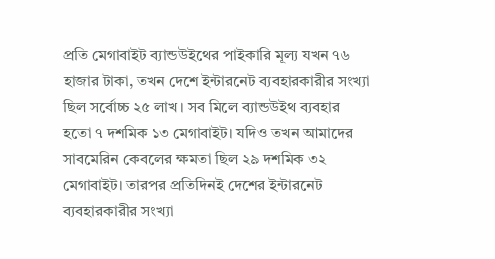প্রতি মেগাবাইট ব্যান্ডউইথের পাইকারি মূল্য যখন ৭৬ হাজার টাকা, তখন দেশে ইন্টারনেট ব্যবহারকারীর সংখ্যা ছিল সর্বোচ্চ ২৫ লাখ। সব মিলে ব্যান্ডউইথ ব্যবহার হতো ৭ দশমিক ১৩ মেগাবাইট। যদিও তখন আমাদের সাবমেরিন কেবলের ক্ষমতা ছিল ২৯ দশমিক ৩২ মেগাবাইট। তারপর প্রতিদিনই দেশের ইন্টারনেট ব্যবহারকারীর সংখ্যা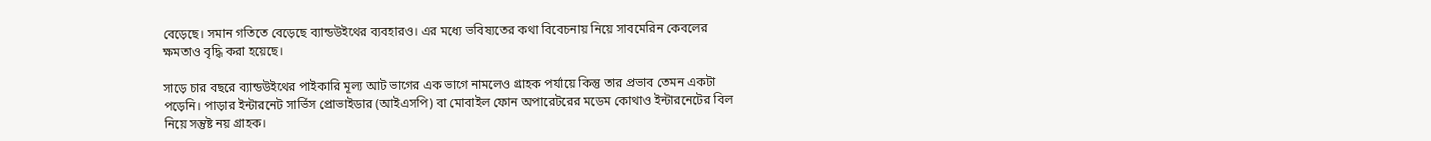বেড়েছে। সমান গতিতে বেড়েছে ব্যান্ডউইথের ব্যবহারও। এর মধ্যে ভবিষ্যতের কথা বিবেচনায় নিয়ে সাবমেরিন কেবলের ক্ষমতাও বৃদ্ধি করা হয়েছে।

সাড়ে চার বছরে ব্যান্ডউইথের পাইকারি মূল্য আট ভাগের এক ভাগে নামলেও গ্রাহক পর্যায়ে কিন্তু তার প্রভাব তেমন একটা পড়েনি। পাড়ার ইন্টারনেট সার্ভিস প্রোভাইডার (আইএসপি) বা মোবাইল ফোন অপারেটরের মডেম কোথাও ইন্টারনেটের বিল নিয়ে সন্তুষ্ট নয় গ্রাহক।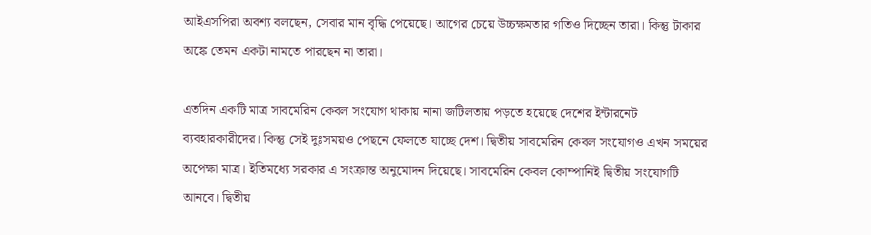আইএসপিরা অবশ্য বলছেন, সেবার মান বৃদ্ধি পেয়েছে। আগের চেয়ে উচ্চক্ষমতার গতিও দিচ্ছেন তারা। কিন্তু টাকার অঙ্কে তেমন একটা নামতে পারছেন না তারা।

এতদিন একটি মাত্র সাবমেরিন কেবল সংযোগ থাকায় নানা জটিলতায় পড়তে হয়েছে দেশের ইন্টারনেট ব্যবহারকারীদের। কিন্তু সেই দুঃসময়ও পেছনে ফেলতে যাচ্ছে দেশ। দ্বিতীয় সাবমেরিন কেবল সংযোগও এখন সময়ের অপেক্ষা মাত্র। ইতিমধ্যে সরকার এ সংক্রান্ত অনুমোদন দিয়েছে। সাবমেরিন কেবল কোম্পানিই দ্বিতীয় সংযোগটি আনবে। দ্বিতীয়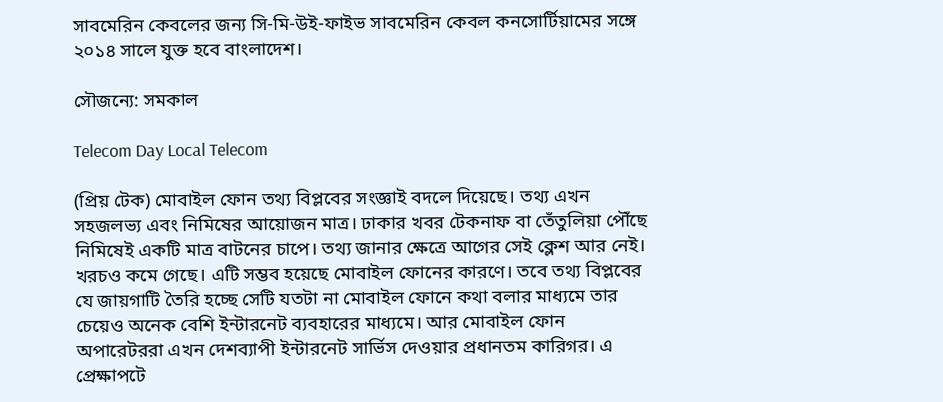সাবমেরিন কেবলের জন্য সি-মি-উই-ফাইভ সাবমেরিন কেবল কনসোর্টিয়ামের সঙ্গে ২০১৪ সালে যুক্ত হবে বাংলাদেশ।

সৌজন্যে: সমকাল

Telecom Day Local Telecom

(প্রিয় টেক) মোবাইল ফোন তথ্য বিপ্লবের সংজ্ঞাই বদলে দিয়েছে। তথ্য এখন সহজলভ্য এবং নিমিষের আয়োজন মাত্র। ঢাকার খবর টেকনাফ বা তেঁতুলিয়া পৌঁছে নিমিষেই একটি মাত্র বাটনের চাপে। তথ্য জানার ক্ষেত্রে আগের সেই ক্লেশ আর নেই। খরচও কমে গেছে। এটি সম্ভব হয়েছে মোবাইল ফোনের কারণে। তবে তথ্য বিপ্লবের যে জায়গাটি তৈরি হচ্ছে সেটি যতটা না মোবাইল ফোনে কথা বলার মাধ্যমে তার চেয়েও অনেক বেশি ইন্টারনেট ব্যবহারের মাধ্যমে। আর মোবাইল ফোন অপারেটররা এখন দেশব্যাপী ইন্টারনেট সার্ভিস দেওয়ার প্রধানতম কারিগর। এ প্রেক্ষাপটে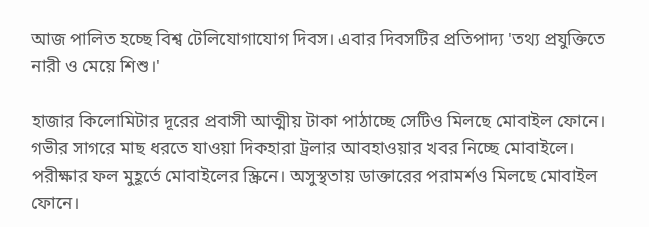আজ পালিত হচ্ছে বিশ্ব টেলিযোগাযোগ দিবস। এবার দিবসটির প্রতিপাদ্য 'তথ্য প্রযুক্তিতে নারী ও মেয়ে শিশু।'

হাজার কিলোমিটার দূরের প্রবাসী আত্মীয় টাকা পাঠাচ্ছে সেটিও মিলছে মোবাইল ফোনে। গভীর সাগরে মাছ ধরতে যাওয়া দিকহারা ট্রলার আবহাওয়ার খবর নিচ্ছে মোবাইলে। পরীক্ষার ফল মুহূর্তে মোবাইলের স্ক্রিনে। অসুস্থতায় ডাক্তারের পরামর্শও মিলছে মোবাইল ফোনে।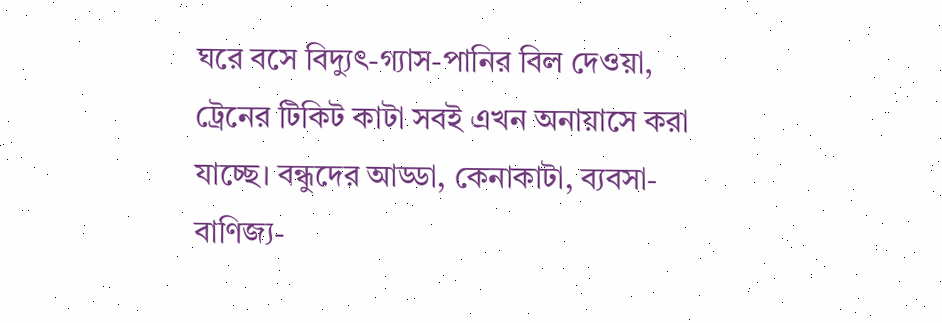ঘরে বসে বিদ্যুৎ-গ্যাস-পানির বিল দেওয়া, ট্রেনের টিকিট কাটা সবই এখন অনায়াসে করা যাচ্ছে। বন্ধুদের আড্ডা, কেনাকাটা, ব্যবসা-বাণিজ্য-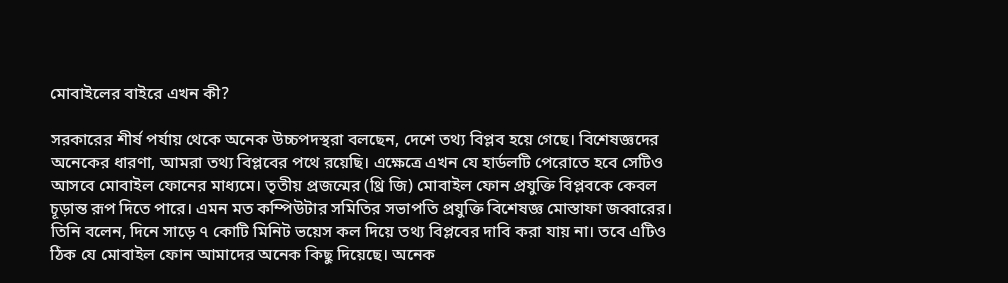মোবাইলের বাইরে এখন কী?

সরকারের শীর্ষ পর্যায় থেকে অনেক উচ্চপদস্থরা বলছেন, দেশে তথ্য বিপ্লব হয়ে গেছে। বিশেষজ্ঞদের অনেকের ধারণা, আমরা তথ্য বিপ্লবের পথে রয়েছি। এক্ষেত্রে এখন যে হার্ডলটি পেরোতে হবে সেটিও আসবে মোবাইল ফোনের মাধ্যমে। তৃতীয় প্রজন্মের (থ্রি জি) মোবাইল ফোন প্রযুক্তি বিপ্লবকে কেবল চূড়ান্ত রূপ দিতে পারে। এমন মত কম্পিউটার সমিতির সভাপতি প্রযুক্তি বিশেষজ্ঞ মোস্তাফা জব্বারের। তিনি বলেন, দিনে সাড়ে ৭ কোটি মিনিট ভয়েস কল দিয়ে তথ্য বিপ্লবের দাবি করা যায় না। তবে এটিও ঠিক যে মোবাইল ফোন আমাদের অনেক কিছু দিয়েছে। অনেক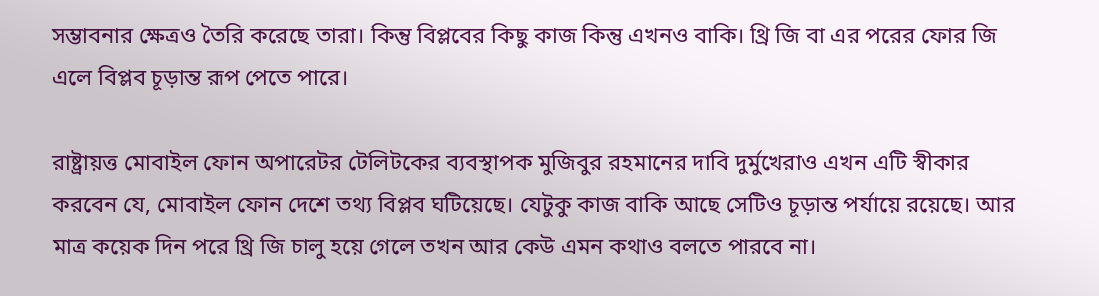সম্ভাবনার ক্ষেত্রও তৈরি করেছে তারা। কিন্তু বিপ্লবের কিছু কাজ কিন্তু এখনও বাকি। থ্রি জি বা এর পরের ফোর জি এলে বিপ্লব চূড়ান্ত রূপ পেতে পারে।

রাষ্ট্রায়ত্ত মোবাইল ফোন অপারেটর টেলিটকের ব্যবস্থাপক মুজিবুর রহমানের দাবি দুর্মুখেরাও এখন এটি স্বীকার করবেন যে, মোবাইল ফোন দেশে তথ্য বিপ্লব ঘটিয়েছে। যেটুকু কাজ বাকি আছে সেটিও চূড়ান্ত পর্যায়ে রয়েছে। আর মাত্র কয়েক দিন পরে থ্রি জি চালু হয়ে গেলে তখন আর কেউ এমন কথাও বলতে পারবে না।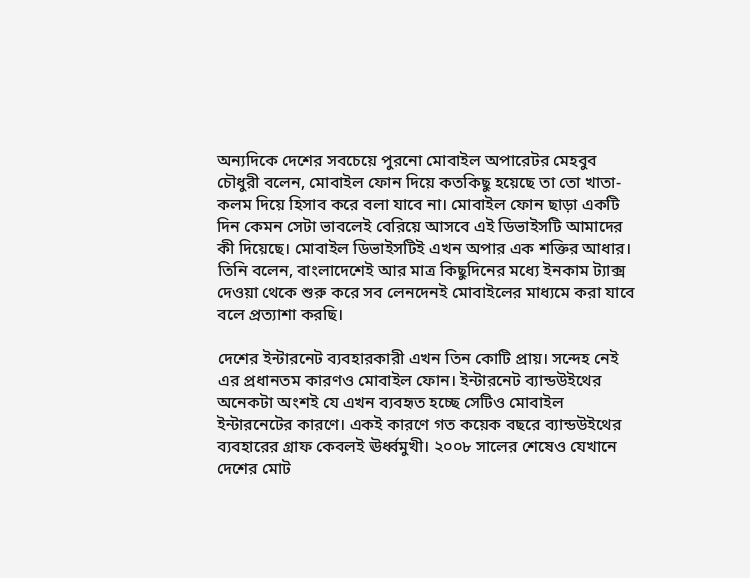অন্যদিকে দেশের সবচেয়ে পুরনো মোবাইল অপারেটর মেহবুব চৌধুরী বলেন, মোবাইল ফোন দিয়ে কতকিছু হয়েছে তা তো খাতা-কলম দিয়ে হিসাব করে বলা যাবে না। মোবাইল ফোন ছাড়া একটি দিন কেমন সেটা ভাবলেই বেরিয়ে আসবে এই ডিভাইসটি আমাদের কী দিয়েছে। মোবাইল ডিভাইসটিই এখন অপার এক শক্তির আধার। তিনি বলেন, বাংলাদেশেই আর মাত্র কিছুদিনের মধ্যে ইনকাম ট্যাক্স দেওয়া থেকে শুরু করে সব লেনদেনই মোবাইলের মাধ্যমে করা যাবে বলে প্রত্যাশা করছি।

দেশের ইন্টারনেট ব্যবহারকারী এখন তিন কোটি প্রায়। সন্দেহ নেই এর প্রধানতম কারণও মোবাইল ফোন। ইন্টারনেট ব্যান্ডউইথের অনেকটা অংশই যে এখন ব্যবহৃত হচ্ছে সেটিও মোবাইল ইন্টারনেটের কারণে। একই কারণে গত কয়েক বছরে ব্যান্ডউইথের ব্যবহারের গ্রাফ কেবলই ঊর্ধ্বমুখী। ২০০৮ সালের শেষেও যেখানে দেশের মোট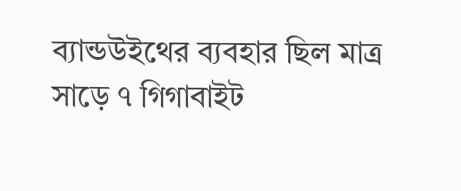ব্যান্ডউইথের ব্যবহার ছিল মাত্র সাড়ে ৭ গিগাবাইট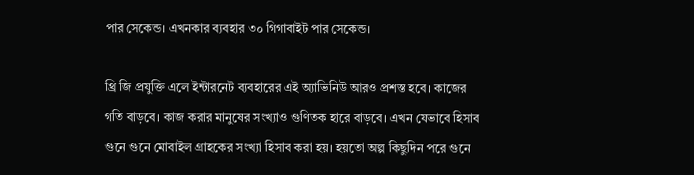পার সেকেন্ড। এখনকার ব্যবহার ৩০ গিগাবাইট পার সেকেন্ড।

থ্রি জি প্রযুক্তি এলে ইন্টারনেট ব্যবহারের এই অ্যাভিনিউ আরও প্রশস্ত হবে। কাজের গতি বাড়বে। কাজ করার মানুষের সংখ্যাও গুণিতক হারে বাড়বে। এখন যেভাবে হিসাব গুনে গুনে মোবাইল গ্রাহকের সংখ্যা হিসাব করা হয়। হয়তো অল্প কিছুদিন পরে গুনে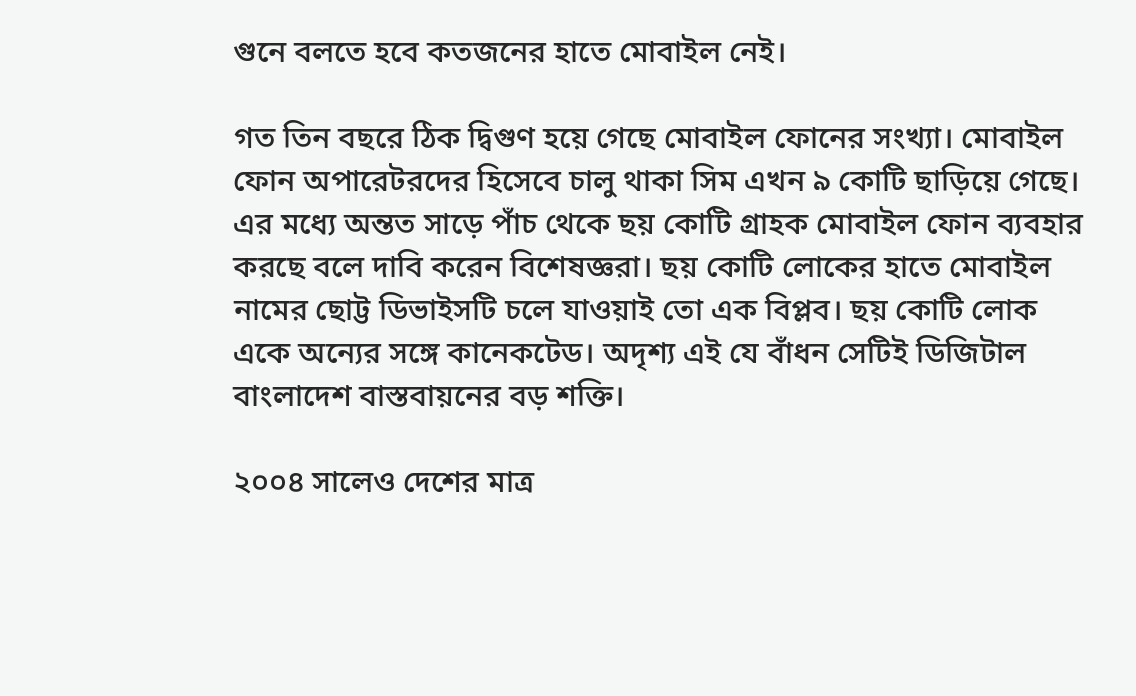গুনে বলতে হবে কতজনের হাতে মোবাইল নেই।

গত তিন বছরে ঠিক দ্বিগুণ হয়ে গেছে মোবাইল ফোনের সংখ্যা। মোবাইল ফোন অপারেটরদের হিসেবে চালু থাকা সিম এখন ৯ কোটি ছাড়িয়ে গেছে। এর মধ্যে অন্তত সাড়ে পাঁচ থেকে ছয় কোটি গ্রাহক মোবাইল ফোন ব্যবহার করছে বলে দাবি করেন বিশেষজ্ঞরা। ছয় কোটি লোকের হাতে মোবাইল নামের ছোট্ট ডিভাইসটি চলে যাওয়াই তো এক বিপ্লব। ছয় কোটি লোক একে অন্যের সঙ্গে কানেকটেড। অদৃশ্য এই যে বাঁধন সেটিই ডিজিটাল বাংলাদেশ বাস্তবায়নের বড় শক্তি।

২০০৪ সালেও দেশের মাত্র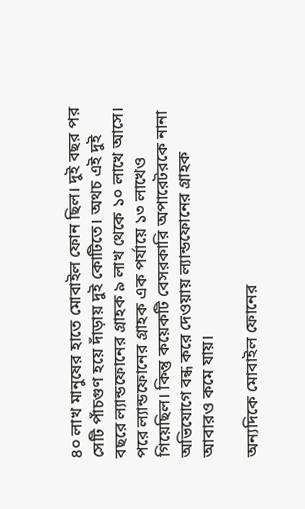৪০ লাখ মানুষের হাতে মোবাইল ফোন ছিল। দুই বছর পর সেটি পাঁচগুণ হয়ে দাঁড়ায় দুই কোটিতে। অথচ এই দুই বছরে ল্যান্ডফোনের গ্রাহক ৯ লাখ থেকে ১০ লাখে আসে। পরে ল্যান্ডফোনের গ্রাহক এক পর্যায়ে ১৩ লাখেও গিয়েছিল। কিন্তু কয়েকটি বেসরকারি অপারেটরকে নানা অভিযোগে বন্ধ করে দেওয়ায় ল্যান্ডফোনের গ্রাহক আবারও কমে যায়।

অন্যদিকে মোবাইল ফোনের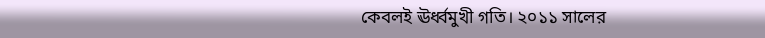কেবলই ঊর্ধ্বমুখী গতি। ২০১১ সালের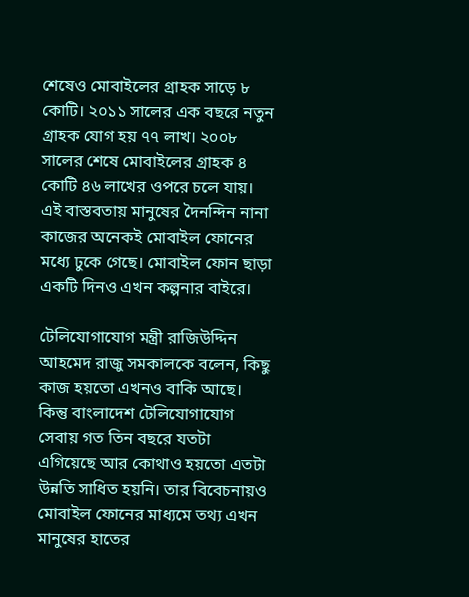শেষেও মোবাইলের গ্রাহক সাড়ে ৮ কোটি। ২০১১ সালের এক বছরে নতুন গ্রাহক যোগ হয় ৭৭ লাখ। ২০০৮ সালের শেষে মোবাইলের গ্রাহক ৪ কোটি ৪৬ লাখের ওপরে চলে যায়। এই বাস্তবতায় মানুষের দৈনন্দিন নানা কাজের অনেকই মোবাইল ফোনের মধ্যে ঢুকে গেছে। মোবাইল ফোন ছাড়া একটি দিনও এখন কল্পনার বাইরে।

টেলিযোগাযোগ মন্ত্রী রাজিউদ্দিন আহমেদ রাজু সমকালকে বলেন, কিছু কাজ হয়তো এখনও বাকি আছে। কিন্তু বাংলাদেশ টেলিযোগাযোগ সেবায় গত তিন বছরে যতটা এগিয়েছে আর কোথাও হয়তো এতটা উন্নতি সাধিত হয়নি। তার বিবেচনায়ও মোবাইল ফোনের মাধ্যমে তথ্য এখন মানুষের হাতের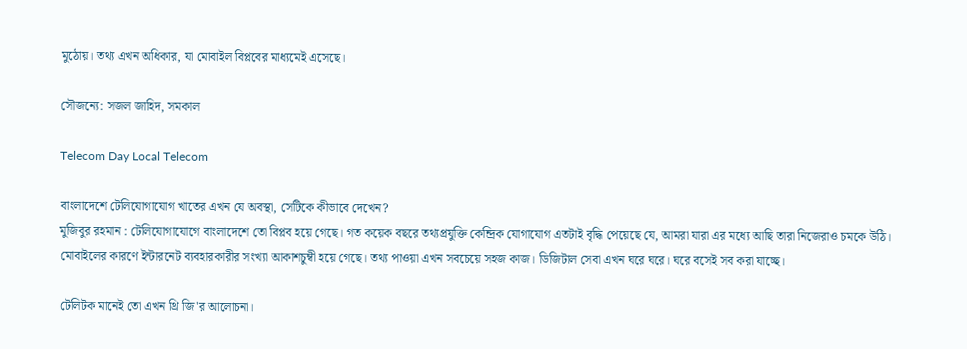মুঠোয়। তথ্য এখন অধিকার, যা মোবাইল বিপ্লবের মাধ্যমেই এসেছে।

সৌজন্যে: সজল জাহিদ, সমকাল

Telecom Day Local Telecom

বাংলাদেশে টেলিযোগাযোগ খাতের এখন যে অবস্থা, সেটিকে কীভাবে দেখেন?
মুজিবুর রহমান : টেলিযোগাযোগে বাংলাদেশে তো বিপ্লব হয়ে গেছে। গত কয়েক বছরে তথ্যপ্রযুক্তি কেন্দ্রিক যোগাযোগ এতটাই বৃদ্ধি পেয়েছে যে, আমরা যারা এর মধ্যে আছি তারা নিজেরাও চমকে উঠি। মোবাইলের কারণে ইন্টারনেট ব্যবহারকারীর সংখ্যা আকাশচুম্বী হয়ে গেছে। তথ্য পাওয়া এখন সবচেয়ে সহজ কাজ। ডিজিটাল সেবা এখন ঘরে ঘরে। ঘরে বসেই সব করা যাচ্ছে।

টেলিটক মানেই তো এখন থ্রি জি'র আলোচনা।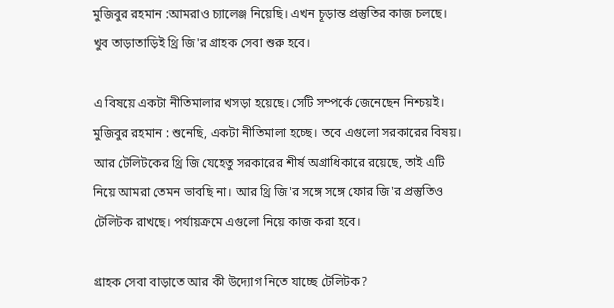মুজিবুর রহমান :আমরাও চ্যালেঞ্জ নিয়েছি। এখন চূড়ান্ত প্রস্তুতির কাজ চলছে। খুব তাড়াতাড়িই থ্রি জি'র গ্রাহক সেবা শুরু হবে।

এ বিষয়ে একটা নীতিমালার খসড়া হয়েছে। সেটি সম্পর্কে জেনেছেন নিশ্চয়ই।
মুজিবুর রহমান : শুনেছি, একটা নীতিমালা হচ্ছে। তবে এগুলো সরকারের বিষয়। আর টেলিটকের থ্রি জি যেহেতু সরকারের শীর্ষ অগ্রাধিকারে রয়েছে, তাই এটি নিয়ে আমরা তেমন ভাবছি না। আর থ্রি জি'র সঙ্গে সঙ্গে ফোর জি'র প্রস্তুতিও টেলিটক রাখছে। পর্যায়ক্রমে এগুলো নিয়ে কাজ করা হবে।

গ্রাহক সেবা বাড়াতে আর কী উদ্যোগ নিতে যাচ্ছে টেলিটক?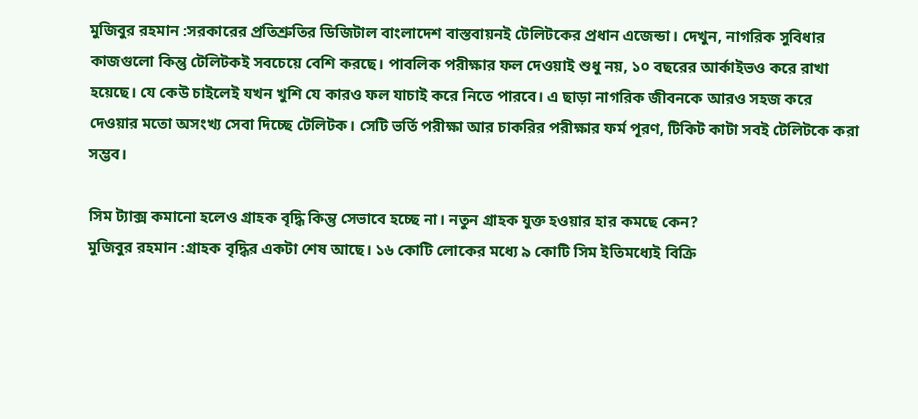মুজিবুর রহমান :সরকারের প্রতিশ্রুতির ডিজিটাল বাংলাদেশ বাস্তবায়নই টেলিটকের প্রধান এজেন্ডা। দেখুন, নাগরিক সুবিধার কাজগুলো কিন্তু টেলিটকই সবচেয়ে বেশি করছে। পাবলিক পরীক্ষার ফল দেওয়াই শুধু নয়, ১০ বছরের আর্কাইভও করে রাখা হয়েছে। যে কেউ চাইলেই যখন খুশি যে কারও ফল যাচাই করে নিতে পারবে। এ ছাড়া নাগরিক জীবনকে আরও সহজ করে দেওয়ার মতো অসংখ্য সেবা দিচ্ছে টেলিটক। সেটি ভর্তি পরীক্ষা আর চাকরির পরীক্ষার ফর্ম পূরণ, টিকিট কাটা সবই টেলিটকে করা সম্ভব।

সিম ট্যাক্স কমানো হলেও গ্রাহক বৃদ্ধি কিন্তু সেভাবে হচ্ছে না। নতুন গ্রাহক যুক্ত হওয়ার হার কমছে কেন?
মুজিবুর রহমান :গ্রাহক বৃদ্ধির একটা শেষ আছে। ১৬ কোটি লোকের মধ্যে ৯ কোটি সিম ইতিমধ্যেই বিক্রি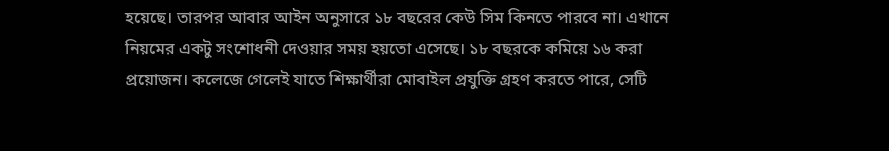হয়েছে। তারপর আবার আইন অনুসারে ১৮ বছরের কেউ সিম কিনতে পারবে না। এখানে নিয়মের একটু সংশোধনী দেওয়ার সময় হয়তো এসেছে। ১৮ বছরকে কমিয়ে ১৬ করা প্রয়োজন। কলেজে গেলেই যাতে শিক্ষার্থীরা মোবাইল প্রযুক্তি গ্রহণ করতে পারে, সেটি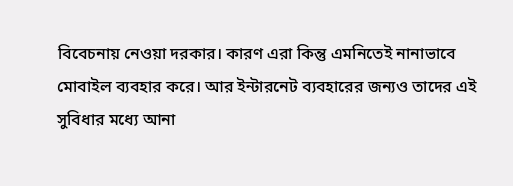বিবেচনায় নেওয়া দরকার। কারণ এরা কিন্তু এমনিতেই নানাভাবে মোবাইল ব্যবহার করে। আর ইন্টারনেট ব্যবহারের জন্যও তাদের এই সুবিধার মধ্যে আনা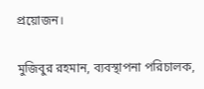প্রয়োজন।

মুজিবুর রহমান, ব্যবস্থাপনা পরিচালক,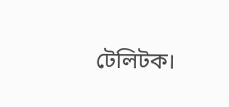টেলিটক।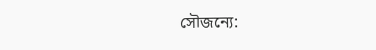সৌজন্যে: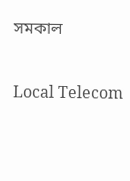সমকাল

Local Telecom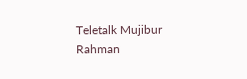Teletalk Mujibur Rahman